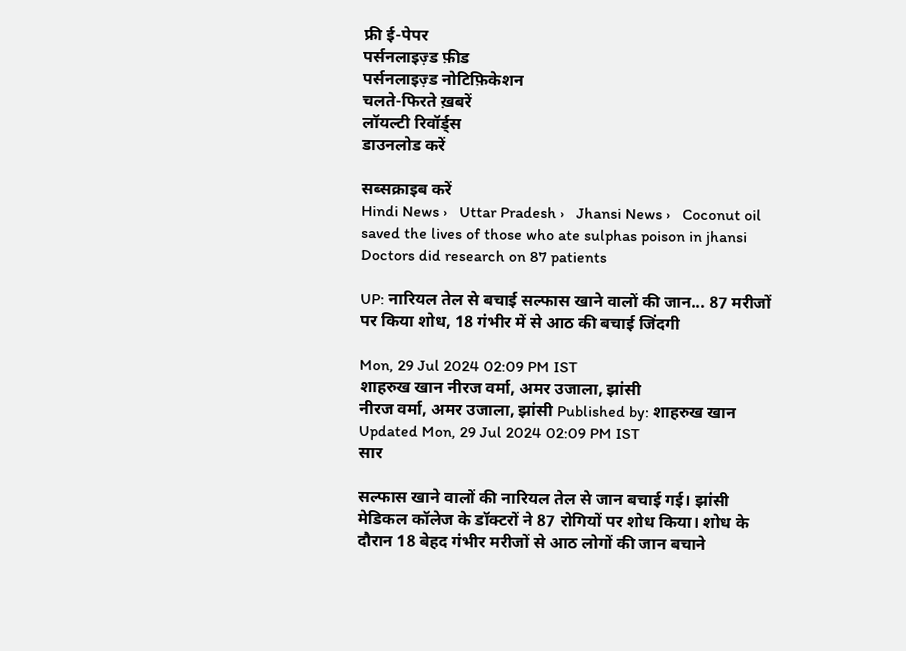फ्री ई-पेपर
पर्सनलाइज़्ड फ़ीड
पर्सनलाइज़्ड नोटिफ़िकेशन
चलते-फिरते ख़बरें
लॉयल्टी रिवॉर्ड्स
डाउनलोड करें

सब्सक्राइब करें
Hindi News ›   Uttar Pradesh ›   Jhansi News ›   Coconut oil saved the lives of those who ate sulphas poison in jhansi Doctors did research on 87 patients

UP: नारियल तेल से बचाई सल्फास खाने वालों की जान... 87 मरीजों पर किया शोध, 18 गंभीर में से आठ की बचाई जिंदगी

Mon, 29 Jul 2024 02:09 PM IST
शाहरुख खान नीरज वर्मा, अमर उजाला, झांसी
नीरज वर्मा, अमर उजाला, झांसी Published by: शाहरुख खान Updated Mon, 29 Jul 2024 02:09 PM IST
सार

सल्फास खाने वालों की नारियल तेल से जान बचाई गई। झांसी मेडिकल कॉलेज के डॉक्टरों ने 87 रोगियों पर शोध किया। शोध के दौरान 18 बेहद गंभीर मरीजों से आठ लोगों की जान बचाने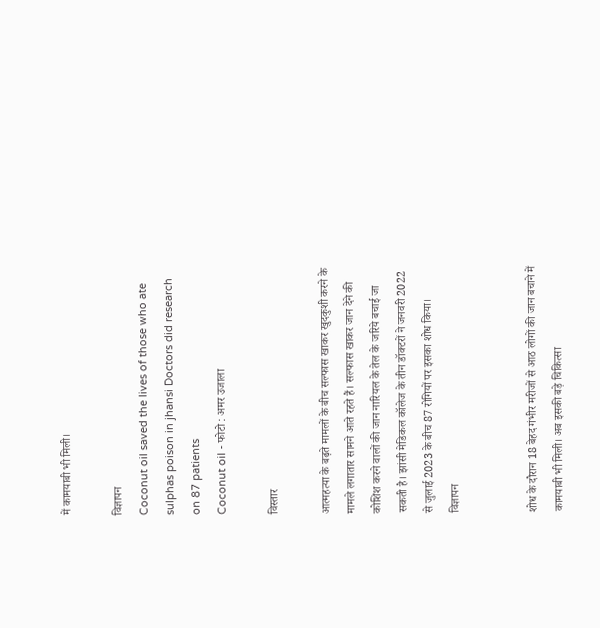में कामयाबी भी मिली।

विज्ञापन
Coconut oil saved the lives of those who ate sulphas poison in jhansi Doctors did research on 87 patients
Coconut oil - फोटो : अमर उजाला

विस्तार

आत्महत्या के बढ़ते मामलों के बीच सल्फास खाकर खुदकुशी करने के मामले लगातार सामने आते रहते हैं। सल्फास खाकर जान देने की कोशिश करने वालों की जान नारियल के तेल के जरिये बचाई जा सकती है। झांसी मेडिकल कॉलेज के तीन डॉक्टरों ने जनवरी 2022 से जुलाई 2023 के बीच 87 रोगियों पर इसका शोध किया।
विज्ञापन


शोध के दौरान 18 बेहद गंभीर मरीजों से आठ लोगों की जान बचाने में कामयाबी भी मिली। अब इसकी बड़े चिकित्सा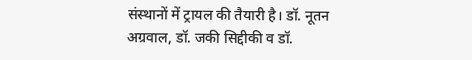संस्थानों में ट्रायल की तैयारी है। डॉ. नूतन अग्रवाल, डॉ. जकी सिद्दीकी व डॉ.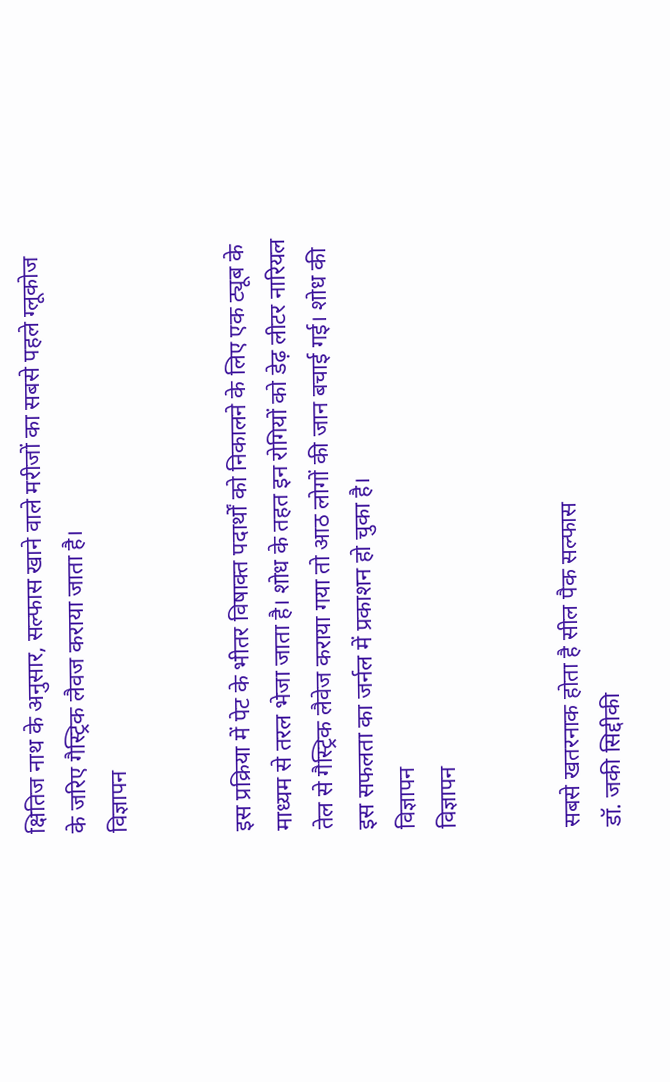क्षितिज नाथ के अनुसार, सल्फास खाने वाले मरीजों का सबसे पहले ग्लूकोज के जरिए गैस्ट्रिक लैवज कराया जाता है।
विज्ञापन


इस प्रक्रिया में पेट के भीतर विषाक्त पदार्थों को निकालने के लिए एक ट्यूब के माध्यम से तरल भेजा जाता है। शोध के तहत इन रोगियों को डेढ़ लीटर नारियल तेल से गैस्ट्रिक लैवेज कराया गया तो आठ लोगों की जान बचाई गई। शोध की इस सफलता का जर्नल में प्रकाशन हो चुका है।
विज्ञापन
विज्ञापन


सबसे खतरनाक होता है सील पैक सल्फास
डॉ. जकी सिद्दीकी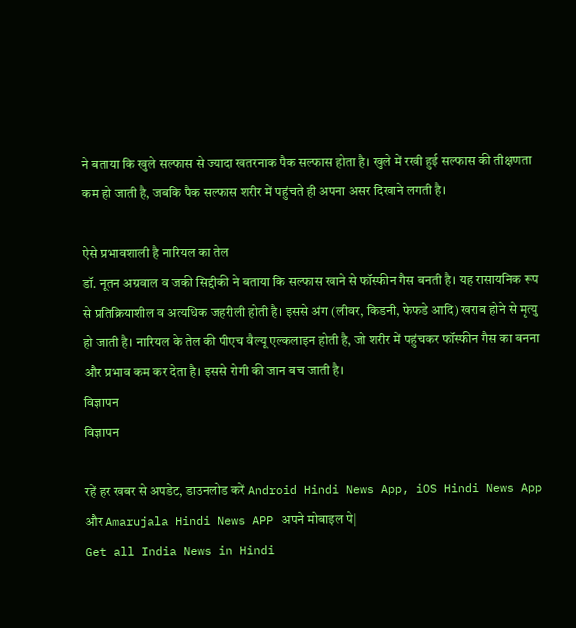ने बताया कि खुले सल्फास से ज्यादा खतरनाक पैक सल्फास होता है। खुले में रखी हुई सल्फास की तीक्षणता कम हो जाती है, जबकि पैक सल्फास शरीर में पहुंचते ही अपना असर दिखाने लगती है।

ऐसे प्रभावशाली है नारियल का तेल
डॉ. नूतन अग्रवाल व जकी सिद्दीकी ने बताया कि सल्फास खाने से फॉस्फीन गैस बनती है। यह रासायनिक रूप से प्रतिक्रियाशील व अत्यधिक जहरीली होती है। इससे अंग (लीवर, किडनी, फेफडे आदि) खराब होने से मृत्यु हो जाती है। नारियल के तेल की पीएच वैल्यू एल्कलाइन होती है, जो शरीर में पहुंचकर फॉस्फीन गैस का बनना और प्रभाव कम कर देता है। इससे रोगी की जान बच जाती है।
विज्ञापन
विज्ञापन

रहें हर खबर से अपडेट, डाउनलोड करें Android Hindi News App, iOS Hindi News App और Amarujala Hindi News APP अपने मोबाइल पे|
Get all India News in Hindi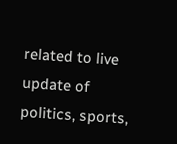related to live update of politics, sports,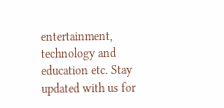entertainment, technology and education etc. Stay updated with us for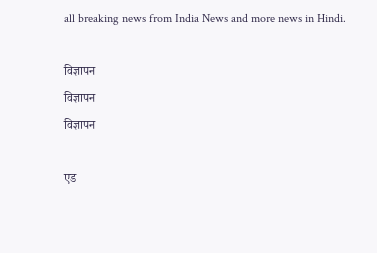all breaking news from India News and more news in Hindi.

विज्ञापन
विज्ञापन
विज्ञापन

एड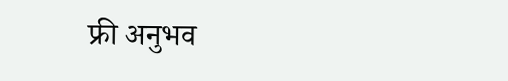फ्री अनुभव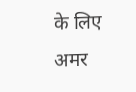के लिए अमर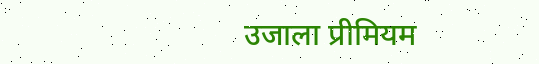उजाला प्रीमियम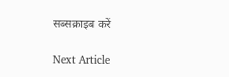सब्सक्राइब करें

Next Article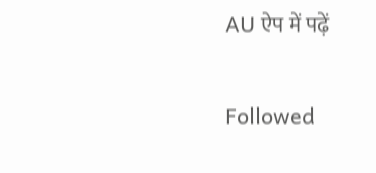AU ऐप में पढ़ें

Followed